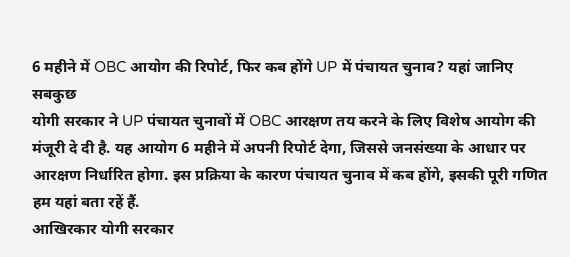6 महीने में OBC आयोग की रिपोर्ट, फिर कब होंगे UP में पंचायत चुनाव? यहां जानिए सबकुछ
योगी सरकार ने UP पंचायत चुनावों में OBC आरक्षण तय करने के लिए विशेष आयोग की मंजूरी दे दी है. यह आयोग 6 महीने में अपनी रिपोर्ट देगा, जिससे जनसंख्या के आधार पर आरक्षण निर्धारित होगा. इस प्रक्रिया के कारण पंचायत चुनाव में कब होंगे, इसकी पूरी गणित हम यहां बता रहें हैं.
आखिरकार योगी सरकार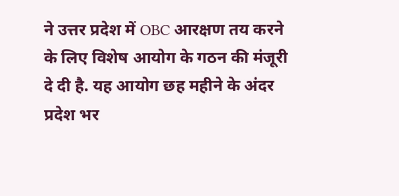ने उत्तर प्रदेश में OBC आरक्षण तय करने के लिए विशेष आयोग के गठन की मंजूरी दे दी है. यह आयोग छह महीने के अंदर प्रदेश भर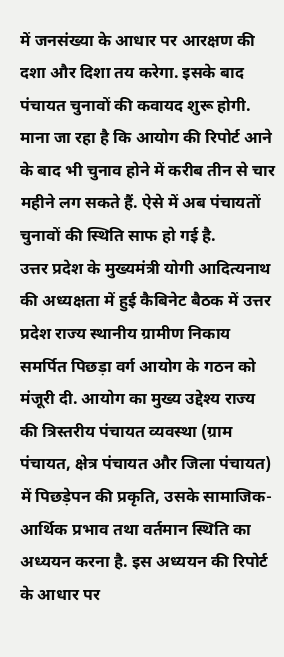में जनसंख्या के आधार पर आरक्षण की दशा और दिशा तय करेगा. इसके बाद पंचायत चुनावों की कवायद शुरू होगी. माना जा रहा है कि आयोग की रिपोर्ट आने के बाद भी चुनाव होने में करीब तीन से चार महीने लग सकते हैं. ऐसे में अब पंचायतों चुनावों की स्थिति साफ हो गई है.
उत्तर प्रदेश के मुख्यमंत्री योगी आदित्यनाथ की अध्यक्षता में हुई कैबिनेट बैठक में उत्तर प्रदेश राज्य स्थानीय ग्रामीण निकाय समर्पित पिछड़ा वर्ग आयोग के गठन को मंजूरी दी. आयोग का मुख्य उद्देश्य राज्य की त्रिस्तरीय पंचायत व्यवस्था (ग्राम पंचायत, क्षेत्र पंचायत और जिला पंचायत) में पिछड़ेपन की प्रकृति, उसके सामाजिक-आर्थिक प्रभाव तथा वर्तमान स्थिति का अध्ययन करना है. इस अध्ययन की रिपोर्ट के आधार पर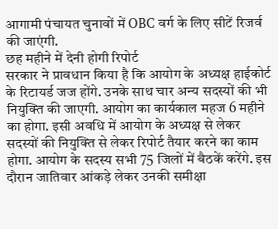आगामी पंचायत चुनावों में OBC वर्ग के लिए सीटें रिजर्व की जाएंगी.
छह महीने में देनी होगी रिपोर्ट
सरकार ने प्रावधान किया है कि आयोग के अध्यक्ष हाईकोर्ट के रिटायर्ड जज होंगे. उनके साथ चार अन्य सदस्यों की भी नियुक्ति की जाएगी. आयोग का कार्यकाल महज 6 महीने का होगा. इसी अवधि में आयोग के अध्यक्ष से लेकर सदस्यों की नियुक्ति से लेकर रिपोर्ट तैयार करने का काम होगा. आयोग के सदस्य सभी 75 जिलों में बैठकें करेंगे. इस दौरान जातिवार आंकड़े लेकर उनकी समीक्षा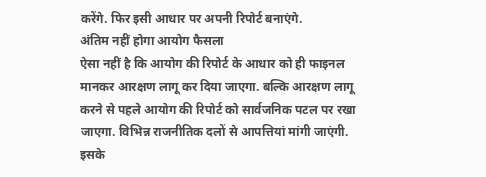करेंगे. फिर इसी आधार पर अपनी रिपोर्ट बनाएंगे.
अंतिम नहीं होगा आयोग फैसला
ऐसा नहीं है कि आयोग की रिपोर्ट के आधार को ही फाइनल मानकर आरक्षण लागू कर दिया जाएगा. बल्कि आरक्षण लागू करने से पहले आयोग की रिपोर्ट को सार्वजनिक पटल पर रखा जाएगा. विभिन्न राजनीतिक दलों से आपत्तियां मांगी जाएंगी. इसके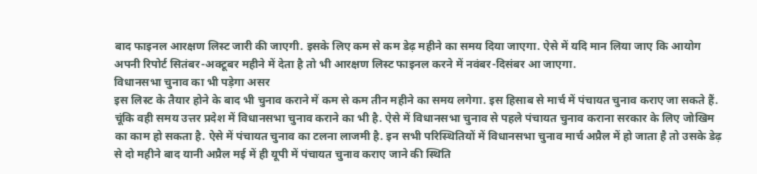बाद फाइनल आरक्षण लिस्ट जारी की जाएगी. इसके लिए कम से कम डेढ़ महीने का समय दिया जाएगा. ऐसे में यदि मान लिया जाए कि आयोग अपनी रिपोर्ट सितंबर-अक्टूबर महीने में देता है तो भी आरक्षण लिस्ट फाइनल करने में नवंबर-दिसंबर आ जाएगा.
विधानसभा चुनाव का भी पड़ेगा असर
इस लिस्ट के तैयार होने के बाद भी चुनाव कराने में कम से कम तीन महीने का समय लगेगा. इस हिसाब से मार्च में पंचायत चुनाव कराए जा सकते हैं. चूंकि वही समय उत्तर प्रदेश में विधानसभा चुनाव कराने का भी है. ऐसे में विधानसभा चुनाव से पहले पंचायत चुनाव कराना सरकार के लिए जोखिम का काम हो सकता है. ऐसे में पंचायत चुनाव का टलना लाजमी है. इन सभी परिस्थितियों में विधानसभा चुनाव मार्च अप्रैल में हो जाता है तो उसके डेढ़ से दो महीने बाद यानी अप्रैल मई में ही यूपी में पंचायत चुनाव कराए जाने की स्थिति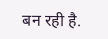बन रही है.